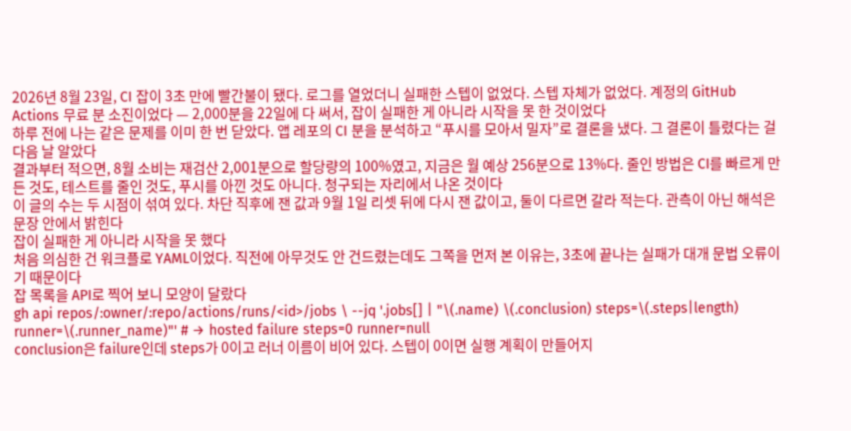2026년 8월 23일, CI 잡이 3초 만에 빨간불이 됐다. 로그를 열었더니 실패한 스텝이 없었다. 스텝 자체가 없었다. 계정의 GitHub Actions 무료 분 소진이었다 — 2,000분을 22일에 다 써서, 잡이 실패한 게 아니라 시작을 못 한 것이었다
하루 전에 나는 같은 문제를 이미 한 번 닫았다. 앱 레포의 CI 분을 분석하고 “푸시를 모아서 밀자”로 결론을 냈다. 그 결론이 틀렸다는 걸 다음 날 알았다
결과부터 적으면, 8월 소비는 재검산 2,001분으로 할당량의 100%였고, 지금은 월 예상 256분으로 13%다. 줄인 방법은 CI를 빠르게 만든 것도, 테스트를 줄인 것도, 푸시를 아낀 것도 아니다. 청구되는 자리에서 나온 것이다
이 글의 수는 두 시점이 섞여 있다. 차단 직후에 잰 값과 9월 1일 리셋 뒤에 다시 잰 값이고, 둘이 다르면 갈라 적는다. 관측이 아닌 해석은 문장 안에서 밝힌다
잡이 실패한 게 아니라 시작을 못 했다
처음 의심한 건 워크플로 YAML이었다. 직전에 아무것도 안 건드렸는데도 그쪽을 먼저 본 이유는, 3초에 끝나는 실패가 대개 문법 오류이기 때문이다
잡 목록을 API로 찍어 보니 모양이 달랐다
gh api repos/:owner/:repo/actions/runs/<id>/jobs \ --jq '.jobs[] | "\(.name) \(.conclusion) steps=\(.steps|length) runner=\(.runner_name)"' # → hosted failure steps=0 runner=null
conclusion은 failure인데 steps가 0이고 러너 이름이 비어 있다. 스텝이 0이면 실행 계획이 만들어지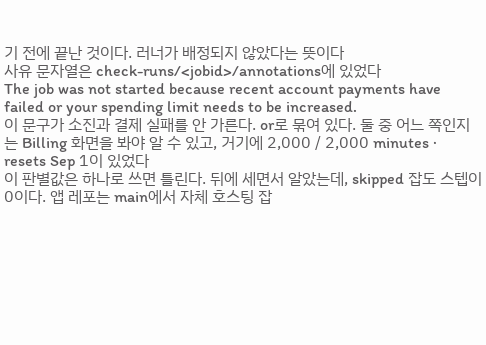기 전에 끝난 것이다. 러너가 배정되지 않았다는 뜻이다
사유 문자열은 check-runs/<jobid>/annotations에 있었다
The job was not started because recent account payments have failed or your spending limit needs to be increased.
이 문구가 소진과 결제 실패를 안 가른다. or로 묶여 있다. 둘 중 어느 쪽인지는 Billing 화면을 봐야 알 수 있고, 거기에 2,000 / 2,000 minutes · resets Sep 1이 있었다
이 판별값은 하나로 쓰면 틀린다. 뒤에 세면서 알았는데, skipped 잡도 스텝이 0이다. 앱 레포는 main에서 자체 호스팅 잡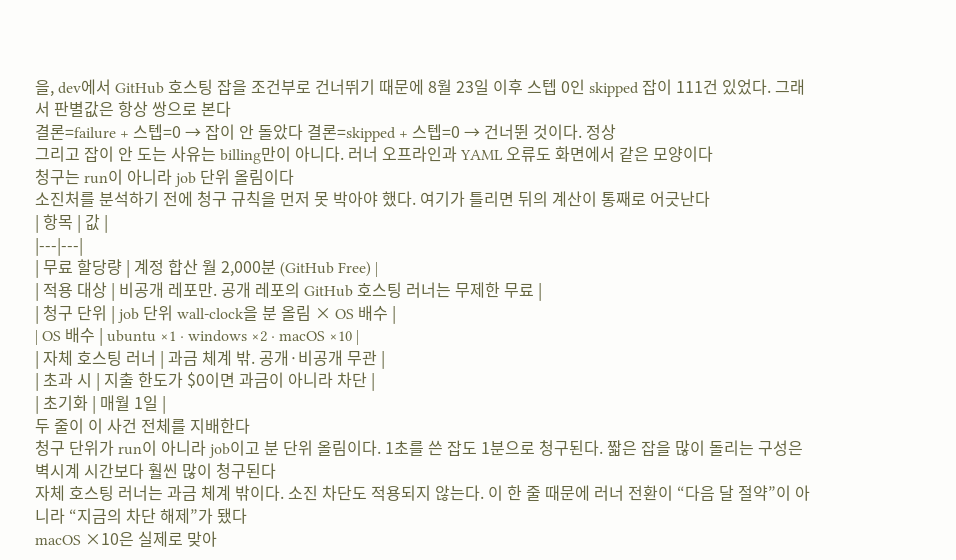을, dev에서 GitHub 호스팅 잡을 조건부로 건너뛰기 때문에 8월 23일 이후 스텝 0인 skipped 잡이 111건 있었다. 그래서 판별값은 항상 쌍으로 본다
결론=failure + 스텝=0 → 잡이 안 돌았다 결론=skipped + 스텝=0 → 건너뛴 것이다. 정상
그리고 잡이 안 도는 사유는 billing만이 아니다. 러너 오프라인과 YAML 오류도 화면에서 같은 모양이다
청구는 run이 아니라 job 단위 올림이다
소진처를 분석하기 전에 청구 규칙을 먼저 못 박아야 했다. 여기가 틀리면 뒤의 계산이 통째로 어긋난다
| 항목 | 값 |
|---|---|
| 무료 할당량 | 계정 합산 월 2,000분 (GitHub Free) |
| 적용 대상 | 비공개 레포만. 공개 레포의 GitHub 호스팅 러너는 무제한 무료 |
| 청구 단위 | job 단위 wall-clock을 분 올림 × OS 배수 |
| OS 배수 | ubuntu ×1 · windows ×2 · macOS ×10 |
| 자체 호스팅 러너 | 과금 체계 밖. 공개·비공개 무관 |
| 초과 시 | 지출 한도가 $0이면 과금이 아니라 차단 |
| 초기화 | 매월 1일 |
두 줄이 이 사건 전체를 지배한다
청구 단위가 run이 아니라 job이고 분 단위 올림이다. 1초를 쓴 잡도 1분으로 청구된다. 짧은 잡을 많이 돌리는 구성은 벽시계 시간보다 훨씬 많이 청구된다
자체 호스팅 러너는 과금 체계 밖이다. 소진 차단도 적용되지 않는다. 이 한 줄 때문에 러너 전환이 “다음 달 절약”이 아니라 “지금의 차단 해제”가 됐다
macOS ×10은 실제로 맞아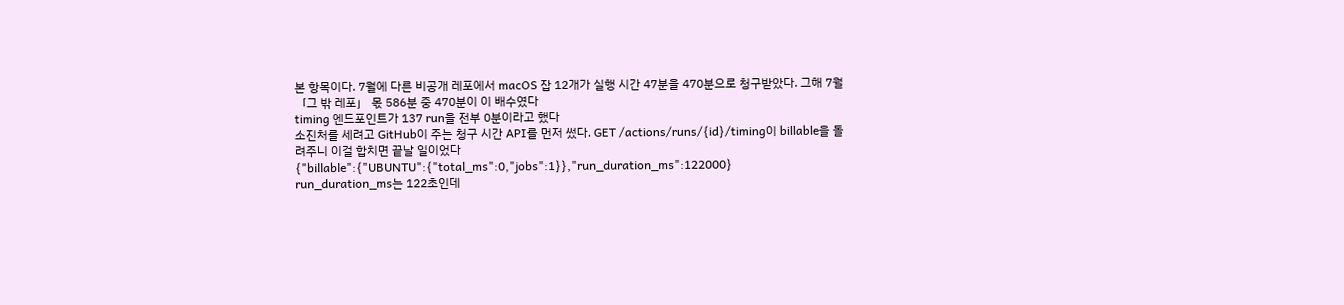본 항목이다. 7월에 다른 비공개 레포에서 macOS 잡 12개가 실행 시간 47분을 470분으로 청구받았다. 그해 7월 「그 밖 레포」 몫 586분 중 470분이 이 배수였다
timing 엔드포인트가 137 run을 전부 0분이라고 했다
소진처를 세려고 GitHub이 주는 청구 시간 API를 먼저 썼다. GET /actions/runs/{id}/timing이 billable을 돌려주니 이걸 합치면 끝날 일이었다
{"billable":{"UBUNTU":{"total_ms":0,"jobs":1}},"run_duration_ms":122000}
run_duration_ms는 122초인데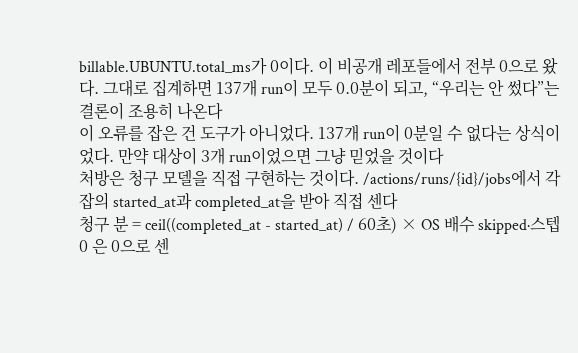billable.UBUNTU.total_ms가 0이다. 이 비공개 레포들에서 전부 0으로 왔다. 그대로 집계하면 137개 run이 모두 0.0분이 되고, “우리는 안 썼다”는 결론이 조용히 나온다
이 오류를 잡은 건 도구가 아니었다. 137개 run이 0분일 수 없다는 상식이었다. 만약 대상이 3개 run이었으면 그냥 믿었을 것이다
처방은 청구 모델을 직접 구현하는 것이다. /actions/runs/{id}/jobs에서 각 잡의 started_at과 completed_at을 받아 직접 센다
청구 분 = ceil((completed_at - started_at) / 60초) × OS 배수 skipped·스텝 0 은 0으로 센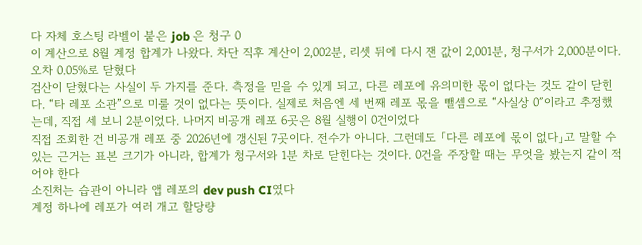다 자체 호스팅 라벨이 붙은 job 은 청구 0
이 계산으로 8월 계정 합계가 나왔다. 차단 직후 계산이 2,002분, 리셋 뒤에 다시 잰 값이 2,001분, 청구서가 2,000분이다. 오차 0.05%로 닫혔다
검산이 닫혔다는 사실이 두 가지를 준다. 측정을 믿을 수 있게 되고, 다른 레포에 유의미한 몫이 없다는 것도 같이 닫힌다. “타 레포 소관”으로 미룰 것이 없다는 뜻이다. 실제로 처음엔 세 번째 레포 몫을 뺄셈으로 “사실상 0″이라고 추정했는데, 직접 세 보니 2분이었다. 나머지 비공개 레포 6곳은 8월 실행이 0건이었다
직접 조회한 건 비공개 레포 중 2026년에 갱신된 7곳이다. 전수가 아니다. 그런데도 「다른 레포에 몫이 없다」고 말할 수 있는 근거는 표본 크기가 아니라, 합계가 청구서와 1분 차로 닫힌다는 것이다. 0건을 주장할 때는 무엇을 봤는지 같이 적어야 한다
소진처는 습관이 아니라 앱 레포의 dev push CI였다
계정 하나에 레포가 여러 개고 할당량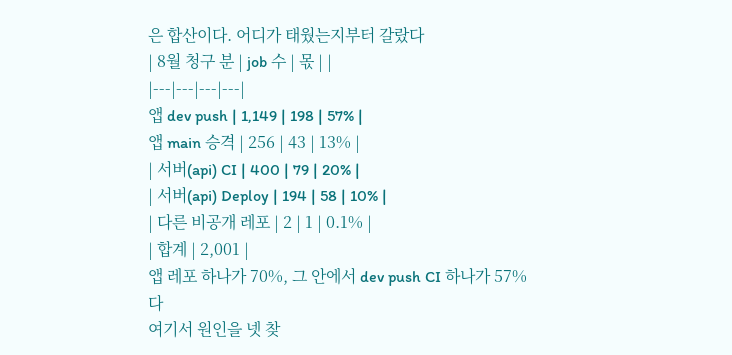은 합산이다. 어디가 태웠는지부터 갈랐다
| 8월 청구 분 | job 수 | 몫 | |
|---|---|---|---|
앱 dev push | 1,149 | 198 | 57% |
앱 main 승격 | 256 | 43 | 13% |
| 서버(api) CI | 400 | 79 | 20% |
| 서버(api) Deploy | 194 | 58 | 10% |
| 다른 비공개 레포 | 2 | 1 | 0.1% |
| 합계 | 2,001 |
앱 레포 하나가 70%, 그 안에서 dev push CI 하나가 57%다
여기서 원인을 넷 찾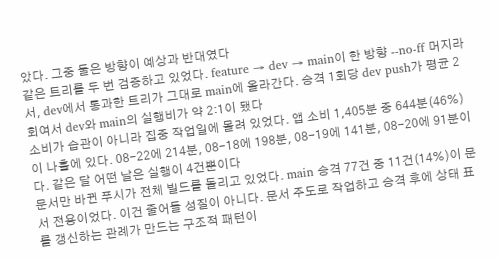았다. 그중 둘은 방향이 예상과 반대였다
같은 트리를 두 번 검증하고 있었다. feature → dev → main이 한 방향 --no-ff 머지라서, dev에서 통과한 트리가 그대로 main에 올라간다. 승격 1회당 dev push가 평균 2회여서 dev와 main의 실행비가 약 2:1이 됐다
소비가 습관이 아니라 집중 작업일에 몰려 있었다. 앱 소비 1,405분 중 644분(46%)이 나흘에 있다. 08-22에 214분, 08-18에 198분, 08-19에 141분, 08-20에 91분이다. 같은 달 어떤 날은 실행이 4건뿐이다
문서만 바뀐 푸시가 전체 빌드를 돌리고 있었다. main 승격 77건 중 11건(14%)이 문서 전용이었다. 이건 줄어들 성질이 아니다. 문서 주도로 작업하고 승격 후에 상태 표를 갱신하는 관례가 만드는 구조적 패턴이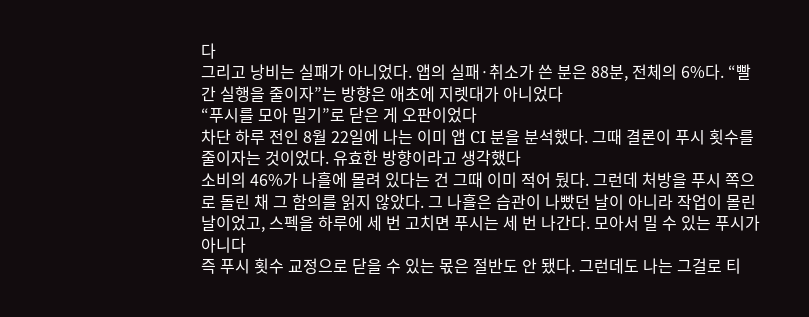다
그리고 낭비는 실패가 아니었다. 앱의 실패·취소가 쓴 분은 88분, 전체의 6%다. “빨간 실행을 줄이자”는 방향은 애초에 지렛대가 아니었다
“푸시를 모아 밀기”로 닫은 게 오판이었다
차단 하루 전인 8월 22일에 나는 이미 앱 CI 분을 분석했다. 그때 결론이 푸시 횟수를 줄이자는 것이었다. 유효한 방향이라고 생각했다
소비의 46%가 나흘에 몰려 있다는 건 그때 이미 적어 뒀다. 그런데 처방을 푸시 쪽으로 돌린 채 그 함의를 읽지 않았다. 그 나흘은 습관이 나빴던 날이 아니라 작업이 몰린 날이었고, 스펙을 하루에 세 번 고치면 푸시는 세 번 나간다. 모아서 밀 수 있는 푸시가 아니다
즉 푸시 횟수 교정으로 닫을 수 있는 몫은 절반도 안 됐다. 그런데도 나는 그걸로 티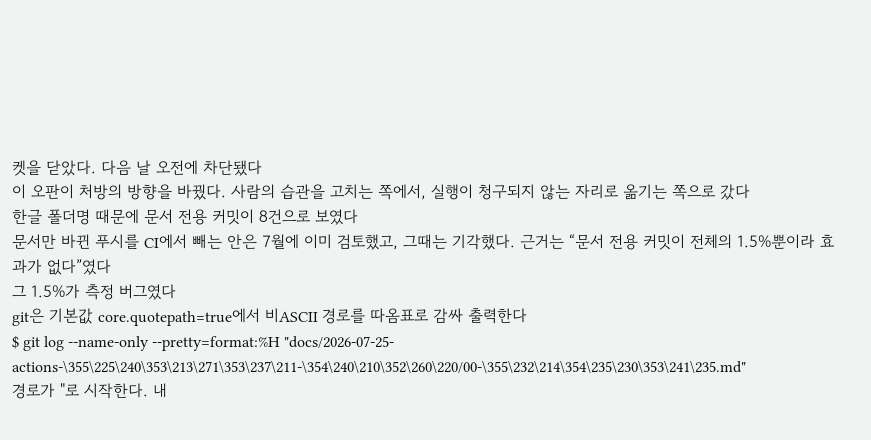켓을 닫았다. 다음 날 오전에 차단됐다
이 오판이 처방의 방향을 바꿨다. 사람의 습관을 고치는 쪽에서, 실행이 청구되지 않는 자리로 옮기는 쪽으로 갔다
한글 폴더명 때문에 문서 전용 커밋이 8건으로 보였다
문서만 바뀐 푸시를 CI에서 빼는 안은 7월에 이미 검토했고, 그때는 기각했다. 근거는 “문서 전용 커밋이 전체의 1.5%뿐이라 효과가 없다”였다
그 1.5%가 측정 버그였다
git은 기본값 core.quotepath=true에서 비ASCII 경로를 따옴표로 감싸 출력한다
$ git log --name-only --pretty=format:%H "docs/2026-07-25-actions-\355\225\240\353\213\271\353\237\211-\354\240\210\352\260\220/00-\355\232\214\354\235\230\353\241\235.md"
경로가 "로 시작한다. 내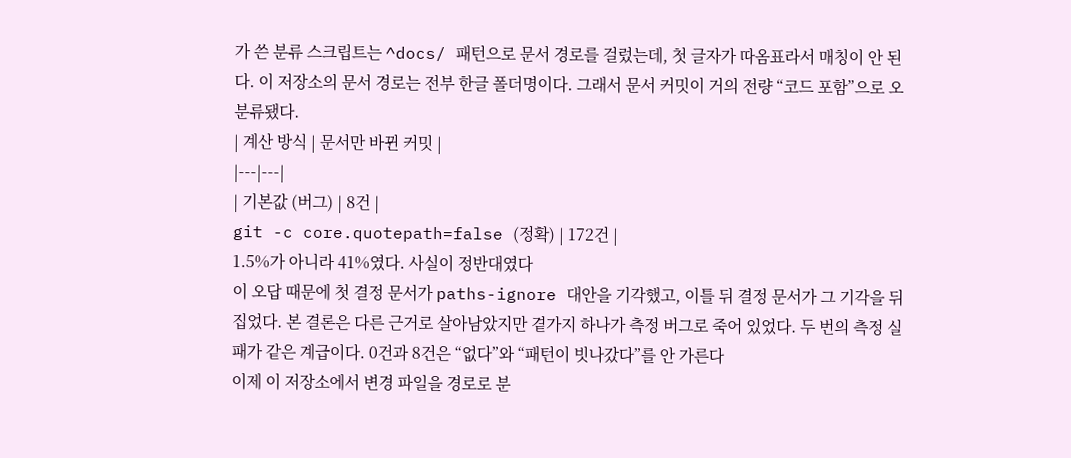가 쓴 분류 스크립트는 ^docs/ 패턴으로 문서 경로를 걸렀는데, 첫 글자가 따옴표라서 매칭이 안 된다. 이 저장소의 문서 경로는 전부 한글 폴더명이다. 그래서 문서 커밋이 거의 전량 “코드 포함”으로 오분류됐다.
| 계산 방식 | 문서만 바뀐 커밋 |
|---|---|
| 기본값 (버그) | 8건 |
git -c core.quotepath=false (정확) | 172건 |
1.5%가 아니라 41%였다. 사실이 정반대였다
이 오답 때문에 첫 결정 문서가 paths-ignore 대안을 기각했고, 이틀 뒤 결정 문서가 그 기각을 뒤집었다. 본 결론은 다른 근거로 살아남았지만 곁가지 하나가 측정 버그로 죽어 있었다. 두 번의 측정 실패가 같은 계급이다. 0건과 8건은 “없다”와 “패턴이 빗나갔다”를 안 가른다
이제 이 저장소에서 변경 파일을 경로로 분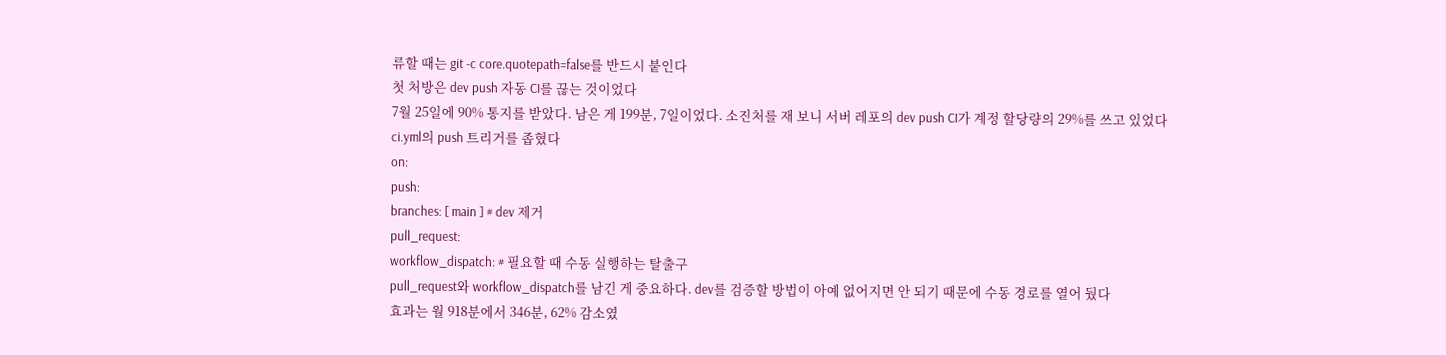류할 때는 git -c core.quotepath=false를 반드시 붙인다
첫 처방은 dev push 자동 CI를 끊는 것이었다
7월 25일에 90% 통지를 받았다. 남은 게 199분, 7일이었다. 소진처를 재 보니 서버 레포의 dev push CI가 계정 할당량의 29%를 쓰고 있었다
ci.yml의 push 트리거를 좁혔다
on:
push:
branches: [ main ] # dev 제거
pull_request:
workflow_dispatch: # 필요할 때 수동 실행하는 탈출구
pull_request와 workflow_dispatch를 남긴 게 중요하다. dev를 검증할 방법이 아예 없어지면 안 되기 때문에 수동 경로를 열어 뒀다
효과는 월 918분에서 346분, 62% 감소였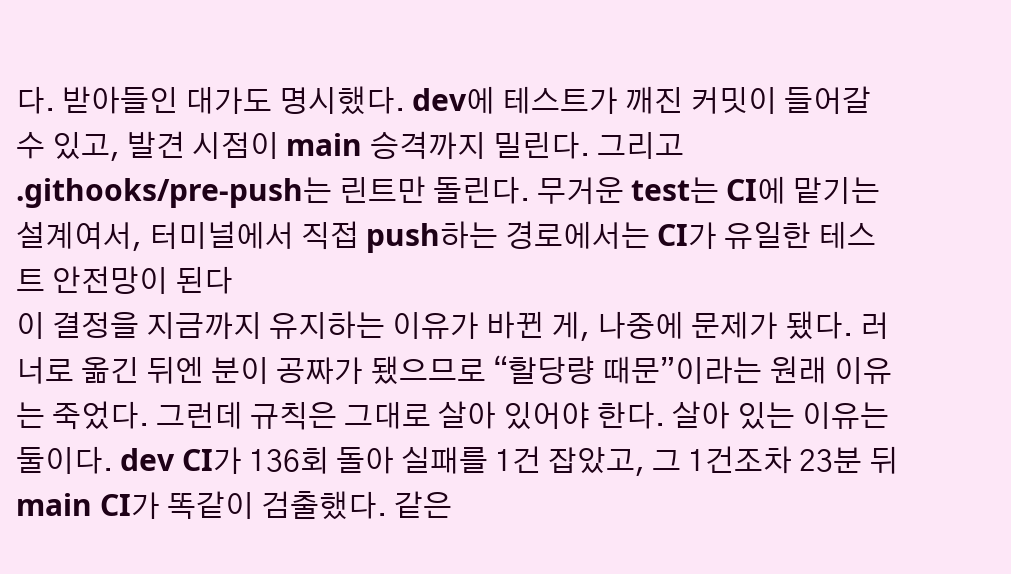다. 받아들인 대가도 명시했다. dev에 테스트가 깨진 커밋이 들어갈 수 있고, 발견 시점이 main 승격까지 밀린다. 그리고 .githooks/pre-push는 린트만 돌린다. 무거운 test는 CI에 맡기는 설계여서, 터미널에서 직접 push하는 경로에서는 CI가 유일한 테스트 안전망이 된다
이 결정을 지금까지 유지하는 이유가 바뀐 게, 나중에 문제가 됐다. 러너로 옮긴 뒤엔 분이 공짜가 됐으므로 “할당량 때문”이라는 원래 이유는 죽었다. 그런데 규칙은 그대로 살아 있어야 한다. 살아 있는 이유는 둘이다. dev CI가 136회 돌아 실패를 1건 잡았고, 그 1건조차 23분 뒤 main CI가 똑같이 검출했다. 같은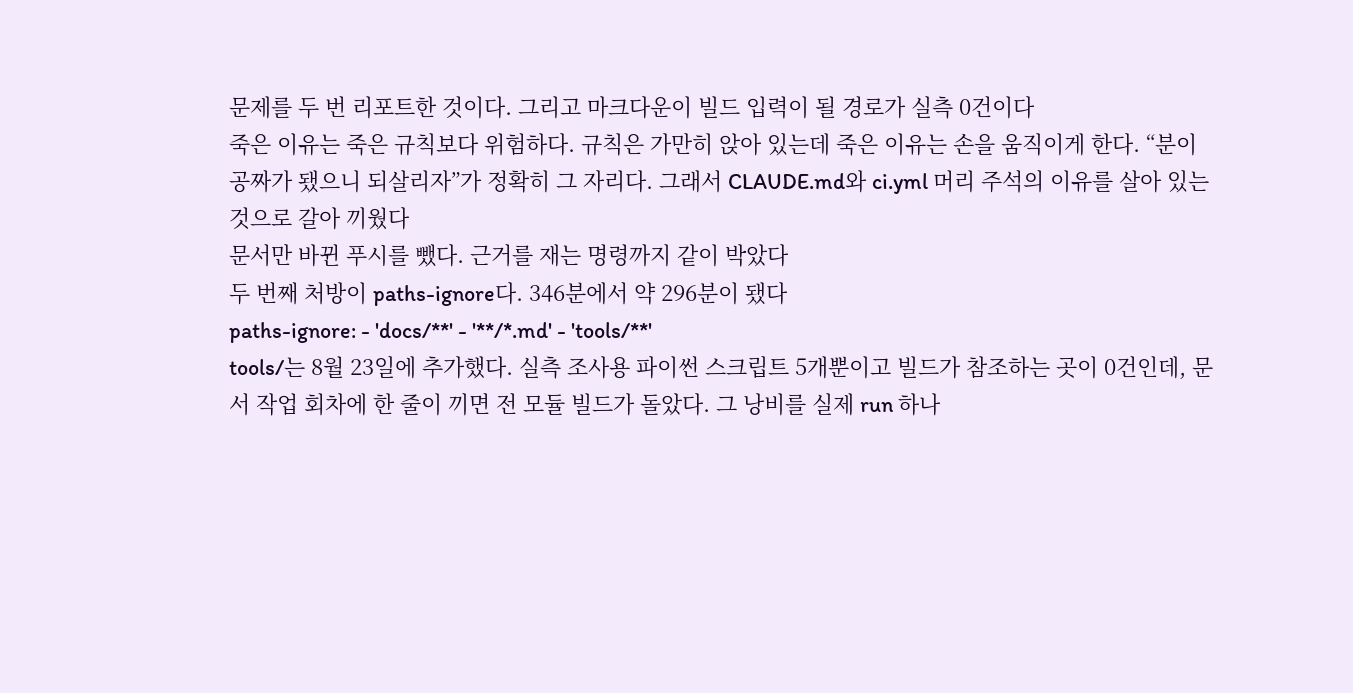문제를 두 번 리포트한 것이다. 그리고 마크다운이 빌드 입력이 될 경로가 실측 0건이다
죽은 이유는 죽은 규칙보다 위험하다. 규칙은 가만히 앉아 있는데 죽은 이유는 손을 움직이게 한다. “분이 공짜가 됐으니 되살리자”가 정확히 그 자리다. 그래서 CLAUDE.md와 ci.yml 머리 주석의 이유를 살아 있는 것으로 갈아 끼웠다
문서만 바뀐 푸시를 뺐다. 근거를 재는 명령까지 같이 박았다
두 번째 처방이 paths-ignore다. 346분에서 약 296분이 됐다
paths-ignore: - 'docs/**' - '**/*.md' - 'tools/**'
tools/는 8월 23일에 추가했다. 실측 조사용 파이썬 스크립트 5개뿐이고 빌드가 참조하는 곳이 0건인데, 문서 작업 회차에 한 줄이 끼면 전 모듈 빌드가 돌았다. 그 낭비를 실제 run 하나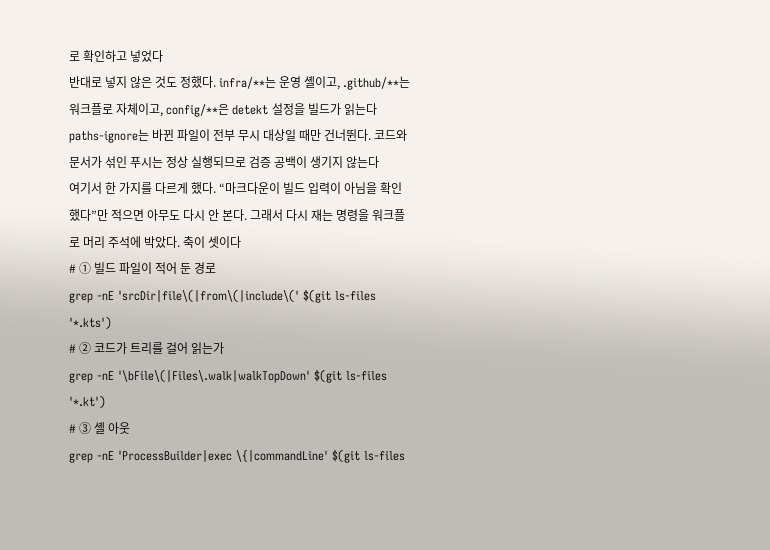로 확인하고 넣었다
반대로 넣지 않은 것도 정했다. infra/**는 운영 셸이고, .github/**는 워크플로 자체이고, config/**은 detekt 설정을 빌드가 읽는다
paths-ignore는 바뀐 파일이 전부 무시 대상일 때만 건너뛴다. 코드와 문서가 섞인 푸시는 정상 실행되므로 검증 공백이 생기지 않는다
여기서 한 가지를 다르게 했다. “마크다운이 빌드 입력이 아님을 확인했다”만 적으면 아무도 다시 안 본다. 그래서 다시 재는 명령을 워크플로 머리 주석에 박았다. 축이 셋이다
# ① 빌드 파일이 적어 둔 경로
grep -nE 'srcDir|file\(|from\(|include\(' $(git ls-files '*.kts')
# ② 코드가 트리를 걸어 읽는가
grep -nE '\bFile\(|Files\.walk|walkTopDown' $(git ls-files '*.kt')
# ③ 셸 아웃
grep -nE 'ProcessBuilder|exec \{|commandLine' $(git ls-files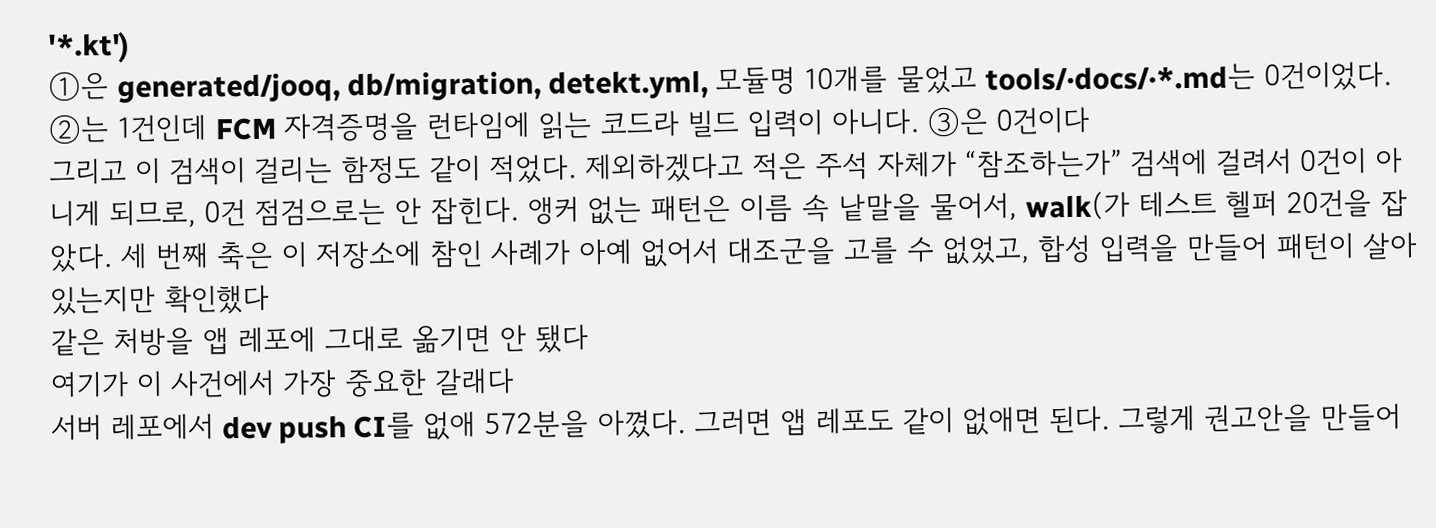'*.kt')
①은 generated/jooq, db/migration, detekt.yml, 모듈명 10개를 물었고 tools/·docs/·*.md는 0건이었다. ②는 1건인데 FCM 자격증명을 런타임에 읽는 코드라 빌드 입력이 아니다. ③은 0건이다
그리고 이 검색이 걸리는 함정도 같이 적었다. 제외하겠다고 적은 주석 자체가 “참조하는가” 검색에 걸려서 0건이 아니게 되므로, 0건 점검으로는 안 잡힌다. 앵커 없는 패턴은 이름 속 낱말을 물어서, walk(가 테스트 헬퍼 20건을 잡았다. 세 번째 축은 이 저장소에 참인 사례가 아예 없어서 대조군을 고를 수 없었고, 합성 입력을 만들어 패턴이 살아 있는지만 확인했다
같은 처방을 앱 레포에 그대로 옮기면 안 됐다
여기가 이 사건에서 가장 중요한 갈래다
서버 레포에서 dev push CI를 없애 572분을 아꼈다. 그러면 앱 레포도 같이 없애면 된다. 그렇게 권고안을 만들어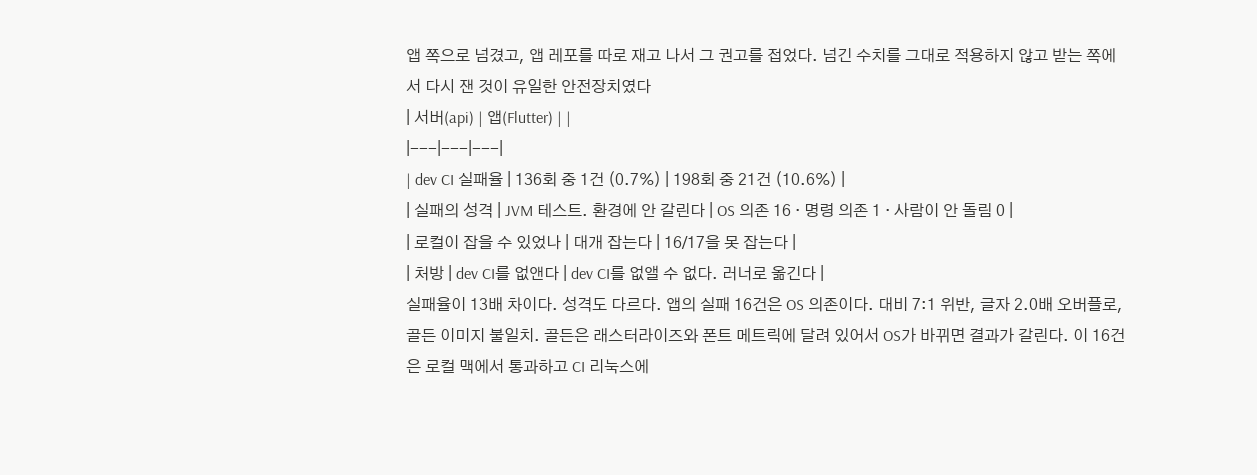앱 쪽으로 넘겼고, 앱 레포를 따로 재고 나서 그 권고를 접었다. 넘긴 수치를 그대로 적용하지 않고 받는 쪽에서 다시 잰 것이 유일한 안전장치였다
| 서버(api) | 앱(Flutter) | |
|---|---|---|
| dev CI 실패율 | 136회 중 1건 (0.7%) | 198회 중 21건 (10.6%) |
| 실패의 성격 | JVM 테스트. 환경에 안 갈린다 | OS 의존 16 · 명령 의존 1 · 사람이 안 돌림 0 |
| 로컬이 잡을 수 있었나 | 대개 잡는다 | 16/17을 못 잡는다 |
| 처방 | dev CI를 없앤다 | dev CI를 없앨 수 없다. 러너로 옮긴다 |
실패율이 13배 차이다. 성격도 다르다. 앱의 실패 16건은 OS 의존이다. 대비 7:1 위반, 글자 2.0배 오버플로, 골든 이미지 불일치. 골든은 래스터라이즈와 폰트 메트릭에 달려 있어서 OS가 바뀌면 결과가 갈린다. 이 16건은 로컬 맥에서 통과하고 CI 리눅스에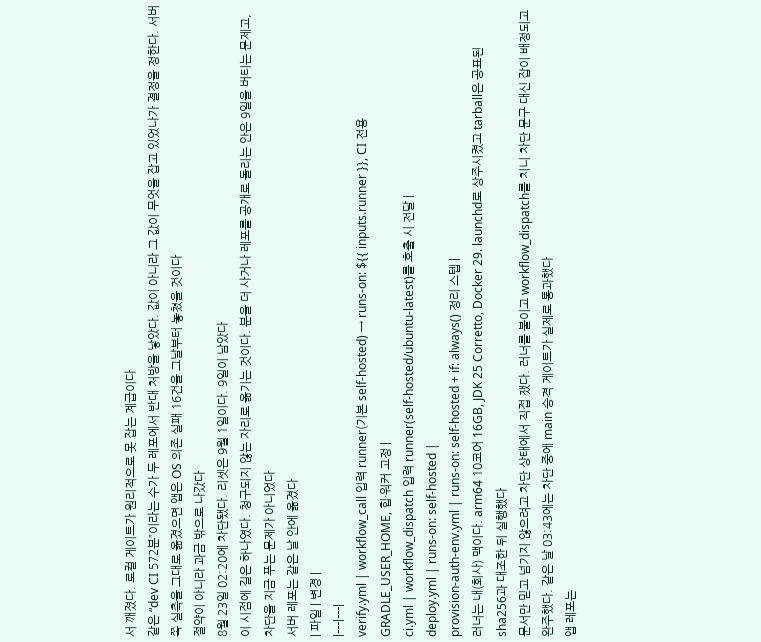서 깨졌다. 로컬 게이트가 원리적으로 못 잡는 계급이다
같은 “dev CI 572분”이라는 수가 두 레포에서 반대 처방을 낳았다. 값이 아니라 그 값이 무엇을 잡고 있었나가 결정을 정한다. 서버 쪽 실측을 그대로 옮겼으면 앱은 OS 의존 실패 16건을 그날부터 놓쳤을 것이다
절약이 아니라 과금 밖으로 나갔다
8월 23일 02:20에 차단됐다. 리셋은 9월 1일이다. 9일이 남았다
이 시점에 길은 하나였다. 청구되지 않는 자리로 옮기는 것이다. 분을 더 사거나 레포를 공개로 돌리는 안은 9일을 버티는 문제고, 차단을 지금 푸는 문제가 아니었다
서버 레포는 같은 날 안에 옮겼다
| 파일 | 변경 |
|---|---|
verify.yml | workflow_call 입력 runner(기본 self-hosted) → runs-on: ${{ inputs.runner }}, CI 전용 GRADLE_USER_HOME, 힙·워커 고정 |
ci.yml | workflow_dispatch 입력 runner(self-hosted/ubuntu-latest)를 호출 시 전달 |
deploy.yml | runs-on: self-hosted |
provision-auth-env.yml | runs-on: self-hosted + if: always() 정리 스텝 |
러너는 내(회사) 맥이다. arm64 10코어 16GB, JDK 25 Corretto, Docker 29. launchd로 상주시켰고 tarball은 공표된 sha256과 대조한 뒤 실행했다
문서만 믿고 넘기지 않으려고 차단 상태에서 직접 쟀다. 러너를 붙이고 workflow_dispatch를 치니 차단 문구 대신 잡이 배정되고 완주했다. 같은 날 03:43에는 차단 중에 main 승격 게이트가 실제로 통과했다
앱 레포는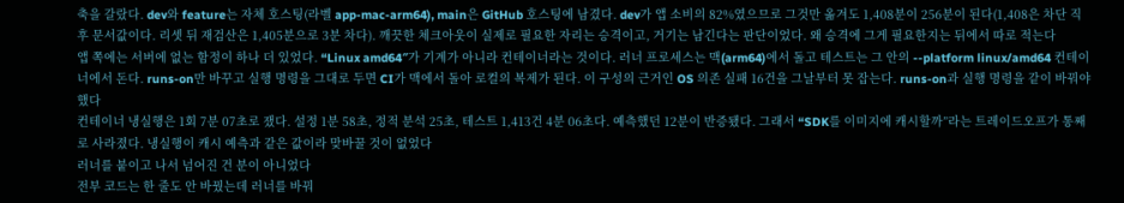축을 갈랐다. dev와 feature는 자체 호스팅(라벨 app-mac-arm64), main은 GitHub 호스팅에 남겼다. dev가 앱 소비의 82%였으므로 그것만 옮겨도 1,408분이 256분이 된다(1,408은 차단 직후 문서값이다. 리셋 뒤 재검산은 1,405분으로 3분 차다). 깨끗한 체크아웃이 실제로 필요한 자리는 승격이고, 거기는 남긴다는 판단이었다. 왜 승격에 그게 필요한지는 뒤에서 따로 적는다
앱 쪽에는 서버에 없는 함정이 하나 더 있었다. “Linux amd64″가 기계가 아니라 컨테이너라는 것이다. 러너 프로세스는 맥(arm64)에서 돌고 테스트는 그 안의 --platform linux/amd64 컨테이너에서 돈다. runs-on만 바꾸고 실행 명령을 그대로 두면 CI가 맥에서 돌아 로컬의 복제가 된다. 이 구성의 근거인 OS 의존 실패 16건을 그날부터 못 잡는다. runs-on과 실행 명령을 같이 바꿔야 했다
컨테이너 냉실행은 1회 7분 07초로 쟀다. 설정 1분 58초, 정적 분석 25초, 테스트 1,413건 4분 06초다. 예측했던 12분이 반증됐다. 그래서 “SDK를 이미지에 캐시할까”라는 트레이드오프가 통째로 사라졌다. 냉실행이 캐시 예측과 같은 값이라 맞바꿀 것이 없었다
러너를 붙이고 나서 넘어진 건 분이 아니었다
전부 코드는 한 줄도 안 바꿨는데 러너를 바꿔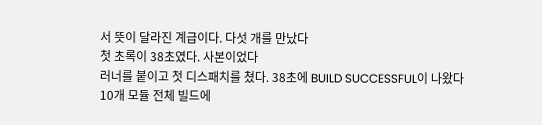서 뜻이 달라진 계급이다. 다섯 개를 만났다
첫 초록이 38초였다. 사본이었다
러너를 붙이고 첫 디스패치를 쳤다. 38초에 BUILD SUCCESSFUL이 나왔다
10개 모듈 전체 빌드에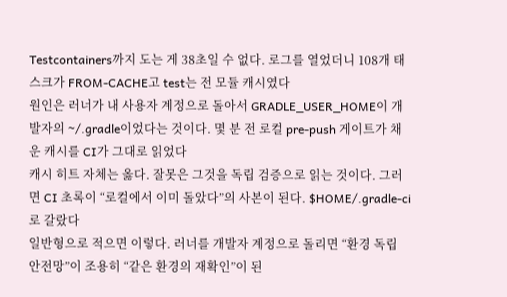Testcontainers까지 도는 게 38초일 수 없다. 로그를 열었더니 108개 태스크가 FROM-CACHE고 test는 전 모듈 캐시였다
원인은 러너가 내 사용자 계정으로 돌아서 GRADLE_USER_HOME이 개발자의 ~/.gradle이었다는 것이다. 몇 분 전 로컬 pre-push 게이트가 채운 캐시를 CI가 그대로 읽었다
캐시 히트 자체는 옳다. 잘못은 그것을 독립 검증으로 읽는 것이다. 그러면 CI 초록이 “로컬에서 이미 돌았다”의 사본이 된다. $HOME/.gradle-ci로 갈랐다
일반형으로 적으면 이렇다. 러너를 개발자 계정으로 돌리면 “환경 독립 안전망”이 조용히 “같은 환경의 재확인”이 된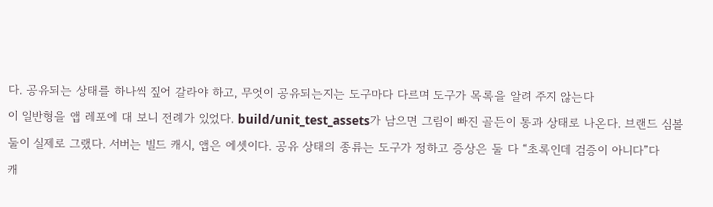다. 공유되는 상태를 하나씩 짚어 갈라야 하고, 무엇이 공유되는지는 도구마다 다르며 도구가 목록을 알려 주지 않는다
이 일반형을 앱 레포에 대 보니 전례가 있었다. build/unit_test_assets가 남으면 그림이 빠진 골든이 통과 상태로 나온다. 브랜드 심볼 둘이 실제로 그랬다. 서버는 빌드 캐시, 앱은 에셋이다. 공유 상태의 종류는 도구가 정하고 증상은 둘 다 “초록인데 검증이 아니다”다
캐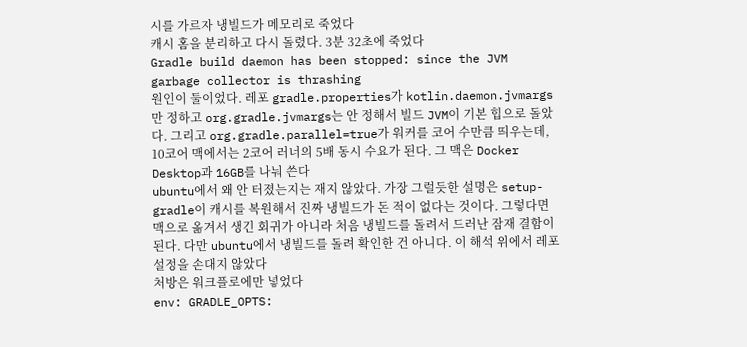시를 가르자 냉빌드가 메모리로 죽었다
캐시 홈을 분리하고 다시 돌렸다. 3분 32초에 죽었다
Gradle build daemon has been stopped: since the JVM garbage collector is thrashing
원인이 둘이었다. 레포 gradle.properties가 kotlin.daemon.jvmargs만 정하고 org.gradle.jvmargs는 안 정해서 빌드 JVM이 기본 힙으로 돌았다. 그리고 org.gradle.parallel=true가 워커를 코어 수만큼 띄우는데, 10코어 맥에서는 2코어 러너의 5배 동시 수요가 된다. 그 맥은 Docker Desktop과 16GB를 나눠 쓴다
ubuntu에서 왜 안 터졌는지는 재지 않았다. 가장 그럴듯한 설명은 setup-gradle이 캐시를 복원해서 진짜 냉빌드가 돈 적이 없다는 것이다. 그렇다면 맥으로 옮겨서 생긴 회귀가 아니라 처음 냉빌드를 돌려서 드러난 잠재 결함이 된다. 다만 ubuntu에서 냉빌드를 돌려 확인한 건 아니다. 이 해석 위에서 레포 설정을 손대지 않았다
처방은 워크플로에만 넣었다
env: GRADLE_OPTS: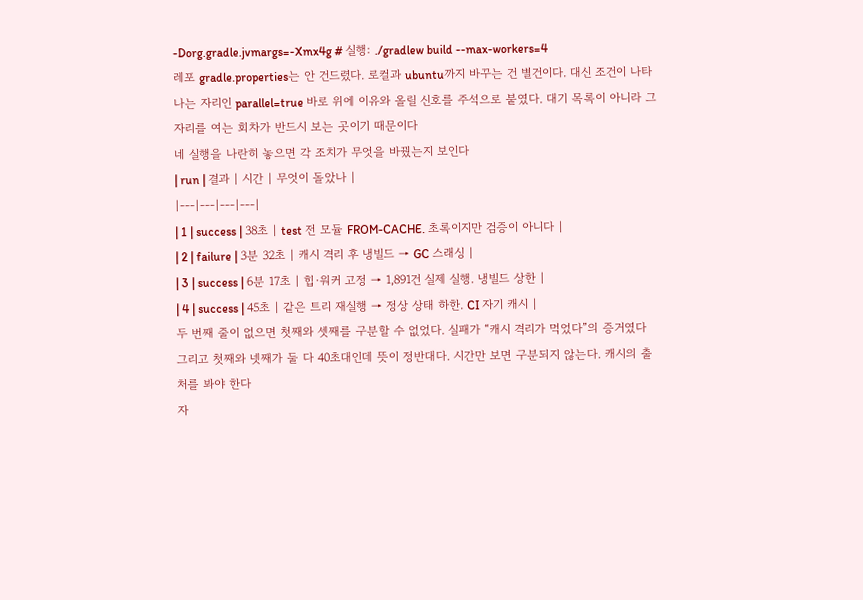-Dorg.gradle.jvmargs=-Xmx4g # 실행: ./gradlew build --max-workers=4
레포 gradle.properties는 안 건드렸다. 로컬과 ubuntu까지 바꾸는 건 별건이다. 대신 조건이 나타나는 자리인 parallel=true 바로 위에 이유와 올릴 신호를 주석으로 붙였다. 대기 목록이 아니라 그 자리를 여는 회차가 반드시 보는 곳이기 때문이다
네 실행을 나란히 놓으면 각 조치가 무엇을 바꿨는지 보인다
| run | 결과 | 시간 | 무엇이 돌았나 |
|---|---|---|---|
| 1 | success | 38초 | test 전 모듈 FROM-CACHE. 초록이지만 검증이 아니다 |
| 2 | failure | 3분 32초 | 캐시 격리 후 냉빌드 → GC 스래싱 |
| 3 | success | 6분 17초 | 힙·워커 고정 → 1,891건 실제 실행. 냉빌드 상한 |
| 4 | success | 45초 | 같은 트리 재실행 → 정상 상태 하한. CI 자기 캐시 |
두 번째 줄이 없으면 첫째와 셋째를 구분할 수 없었다. 실패가 “캐시 격리가 먹었다”의 증거였다
그리고 첫째와 넷째가 둘 다 40초대인데 뜻이 정반대다. 시간만 보면 구분되지 않는다. 캐시의 출처를 봐야 한다
자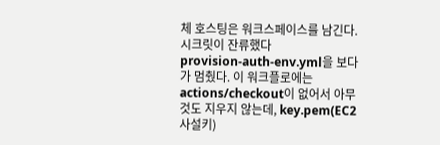체 호스팅은 워크스페이스를 남긴다. 시크릿이 잔류했다
provision-auth-env.yml을 보다가 멈췄다. 이 워크플로에는 actions/checkout이 없어서 아무것도 지우지 않는데, key.pem(EC2 사설키)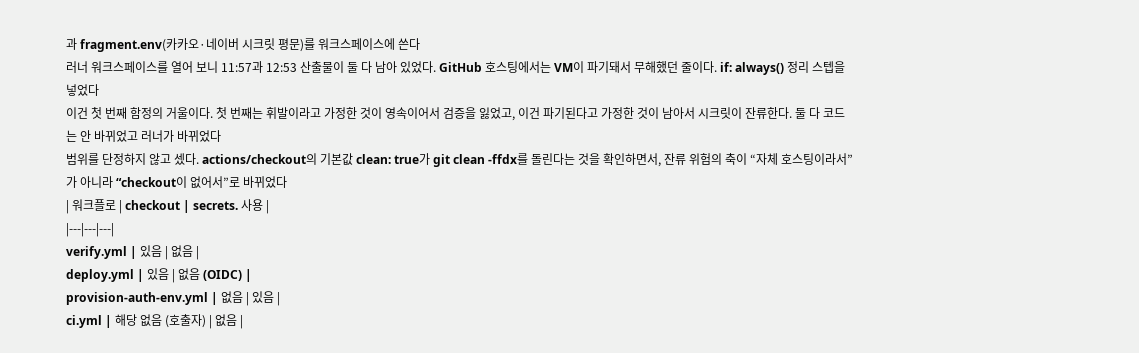과 fragment.env(카카오·네이버 시크릿 평문)를 워크스페이스에 쓴다
러너 워크스페이스를 열어 보니 11:57과 12:53 산출물이 둘 다 남아 있었다. GitHub 호스팅에서는 VM이 파기돼서 무해했던 줄이다. if: always() 정리 스텝을 넣었다
이건 첫 번째 함정의 거울이다. 첫 번째는 휘발이라고 가정한 것이 영속이어서 검증을 잃었고, 이건 파기된다고 가정한 것이 남아서 시크릿이 잔류한다. 둘 다 코드는 안 바뀌었고 러너가 바뀌었다
범위를 단정하지 않고 셌다. actions/checkout의 기본값 clean: true가 git clean -ffdx를 돌린다는 것을 확인하면서, 잔류 위험의 축이 “자체 호스팅이라서”가 아니라 “checkout이 없어서”로 바뀌었다
| 워크플로 | checkout | secrets. 사용 |
|---|---|---|
verify.yml | 있음 | 없음 |
deploy.yml | 있음 | 없음 (OIDC) |
provision-auth-env.yml | 없음 | 있음 |
ci.yml | 해당 없음 (호출자) | 없음 |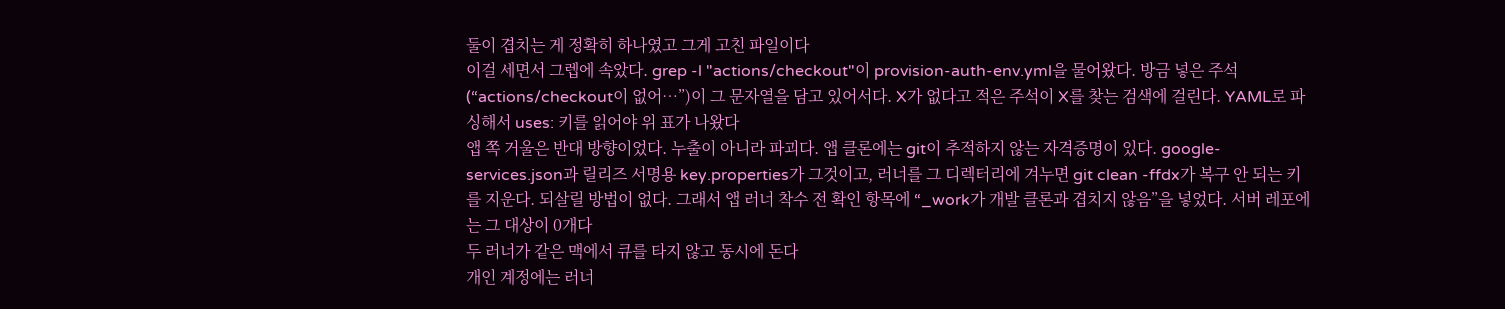둘이 겹치는 게 정확히 하나였고 그게 고친 파일이다
이걸 세면서 그렙에 속았다. grep -l "actions/checkout"이 provision-auth-env.yml을 물어왔다. 방금 넣은 주석(“actions/checkout이 없어…”)이 그 문자열을 담고 있어서다. X가 없다고 적은 주석이 X를 찾는 검색에 걸린다. YAML로 파싱해서 uses: 키를 읽어야 위 표가 나왔다
앱 쪽 거울은 반대 방향이었다. 누출이 아니라 파괴다. 앱 클론에는 git이 추적하지 않는 자격증명이 있다. google-services.json과 릴리즈 서명용 key.properties가 그것이고, 러너를 그 디렉터리에 겨누면 git clean -ffdx가 복구 안 되는 키를 지운다. 되살릴 방법이 없다. 그래서 앱 러너 착수 전 확인 항목에 “_work가 개발 클론과 겹치지 않음”을 넣었다. 서버 레포에는 그 대상이 0개다
두 러너가 같은 맥에서 큐를 타지 않고 동시에 돈다
개인 계정에는 러너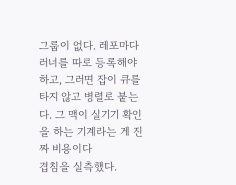그룹이 없다. 레포마다 러너를 따로 등록해야 하고, 그러면 잡이 큐를 타지 않고 병렬로 붙는다. 그 맥이 실기기 확인을 하는 기계라는 게 진짜 비용이다
겹침을 실측했다.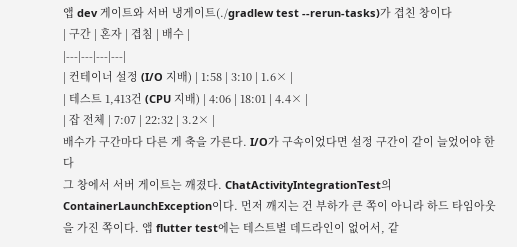앱 dev 게이트와 서버 냉게이트(./gradlew test --rerun-tasks)가 겹친 창이다
| 구간 | 혼자 | 겹침 | 배수 |
|---|---|---|---|
| 컨테이너 설정 (I/O 지배) | 1:58 | 3:10 | 1.6× |
| 테스트 1,413건 (CPU 지배) | 4:06 | 18:01 | 4.4× |
| 잡 전체 | 7:07 | 22:32 | 3.2× |
배수가 구간마다 다른 게 축을 가른다. I/O가 구속이었다면 설정 구간이 같이 늘었어야 한다
그 창에서 서버 게이트는 깨졌다. ChatActivityIntegrationTest의 ContainerLaunchException이다. 먼저 깨지는 건 부하가 큰 쪽이 아니라 하드 타임아웃을 가진 쪽이다. 앱 flutter test에는 테스트별 데드라인이 없어서, 같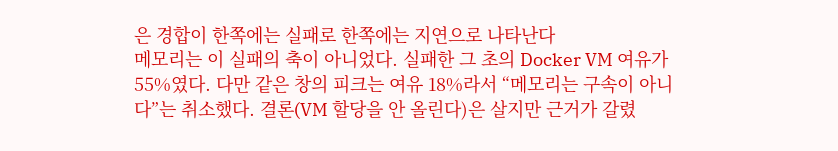은 경합이 한쪽에는 실패로 한쪽에는 지연으로 나타난다
메모리는 이 실패의 축이 아니었다. 실패한 그 초의 Docker VM 여유가 55%였다. 다만 같은 창의 피크는 여유 18%라서 “메모리는 구속이 아니다”는 취소했다. 결론(VM 할당을 안 올린다)은 살지만 근거가 갈렸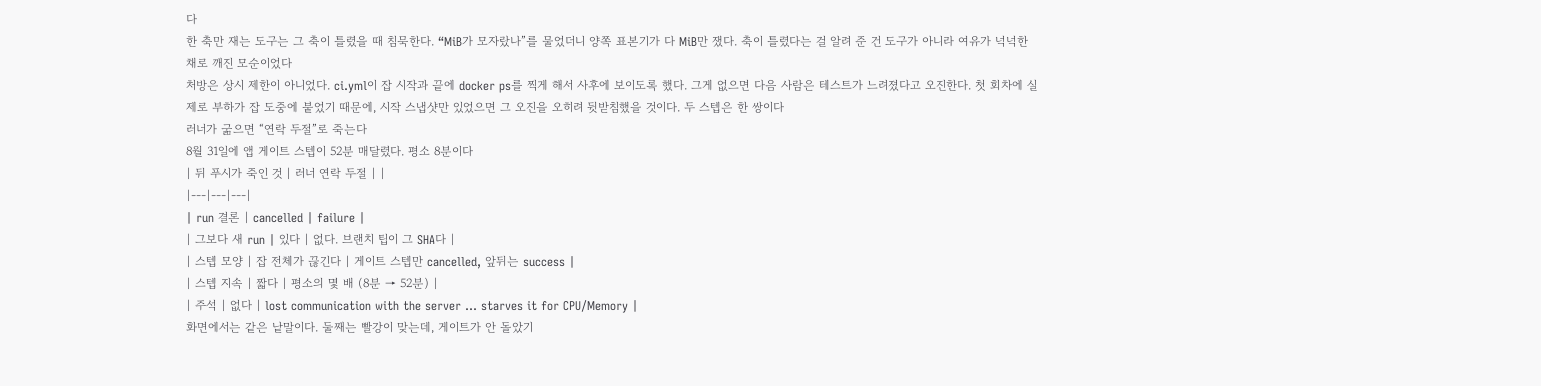다
한 축만 재는 도구는 그 축이 틀렸을 때 침묵한다. “MiB가 모자랐나”를 물었더니 양쪽 표본기가 다 MiB만 쟀다. 축이 틀렸다는 걸 알려 준 건 도구가 아니라 여유가 넉넉한 채로 깨진 모순이었다
처방은 상시 제한이 아니었다. ci.yml이 잡 시작과 끝에 docker ps를 찍게 해서 사후에 보이도록 했다. 그게 없으면 다음 사람은 테스트가 느려졌다고 오진한다. 첫 회차에 실제로 부하가 잡 도중에 붙었기 때문에, 시작 스냅샷만 있었으면 그 오진을 오히려 뒷받침했을 것이다. 두 스텝은 한 쌍이다
러너가 굶으면 “연락 두절”로 죽는다
8월 31일에 앱 게이트 스텝이 52분 매달렸다. 평소 8분이다
| 뒤 푸시가 죽인 것 | 러너 연락 두절 | |
|---|---|---|
| run 결론 | cancelled | failure |
| 그보다 새 run | 있다 | 없다. 브랜치 팁이 그 SHA다 |
| 스텝 모양 | 잡 전체가 끊긴다 | 게이트 스텝만 cancelled, 앞뒤는 success |
| 스텝 지속 | 짧다 | 평소의 몇 배 (8분 → 52분) |
| 주석 | 없다 | lost communication with the server … starves it for CPU/Memory |
화면에서는 같은 낱말이다. 둘째는 빨강이 맞는데, 게이트가 안 돌았기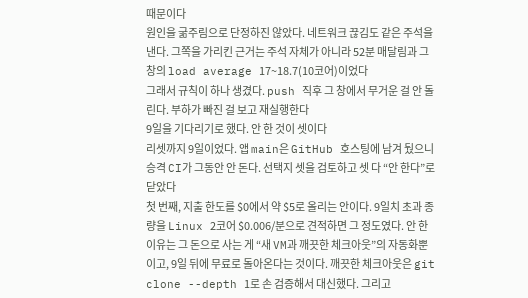때문이다
원인을 굶주림으로 단정하진 않았다. 네트워크 끊김도 같은 주석을 낸다. 그쪽을 가리킨 근거는 주석 자체가 아니라 52분 매달림과 그 창의 load average 17~18.7(10코어)이었다
그래서 규칙이 하나 생겼다. push 직후 그 창에서 무거운 걸 안 돌린다. 부하가 빠진 걸 보고 재실행한다
9일을 기다리기로 했다. 안 한 것이 셋이다
리셋까지 9일이었다. 앱 main은 GitHub 호스팅에 남겨 뒀으니 승격 CI가 그동안 안 돈다. 선택지 셋을 검토하고 셋 다 “안 한다”로 닫았다
첫 번째, 지출 한도를 $0에서 약 $5로 올리는 안이다. 9일치 초과 종량을 Linux 2코어 $0.006/분으로 견적하면 그 정도였다. 안 한 이유는 그 돈으로 사는 게 “새 VM과 깨끗한 체크아웃”의 자동화뿐이고, 9일 뒤에 무료로 돌아온다는 것이다. 깨끗한 체크아웃은 git clone --depth 1로 손 검증해서 대신했다. 그리고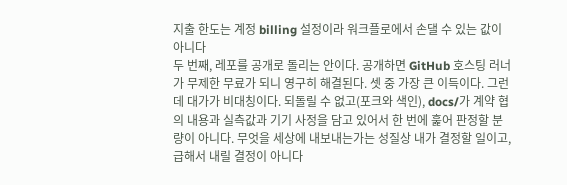지출 한도는 계정 billing 설정이라 워크플로에서 손댈 수 있는 값이 아니다
두 번째, 레포를 공개로 돌리는 안이다. 공개하면 GitHub 호스팅 러너가 무제한 무료가 되니 영구히 해결된다. 셋 중 가장 큰 이득이다. 그런데 대가가 비대칭이다. 되돌릴 수 없고(포크와 색인), docs/가 계약 협의 내용과 실측값과 기기 사정을 담고 있어서 한 번에 훑어 판정할 분량이 아니다. 무엇을 세상에 내보내는가는 성질상 내가 결정할 일이고, 급해서 내릴 결정이 아니다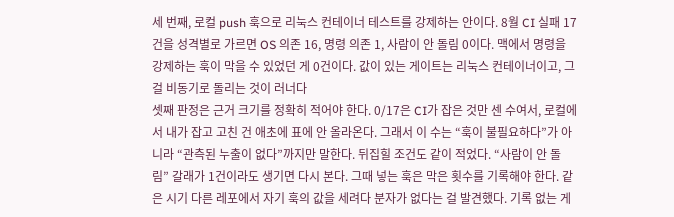세 번째, 로컬 push 훅으로 리눅스 컨테이너 테스트를 강제하는 안이다. 8월 CI 실패 17건을 성격별로 가르면 OS 의존 16, 명령 의존 1, 사람이 안 돌림 0이다. 맥에서 명령을 강제하는 훅이 막을 수 있었던 게 0건이다. 값이 있는 게이트는 리눅스 컨테이너이고, 그걸 비동기로 돌리는 것이 러너다
셋째 판정은 근거 크기를 정확히 적어야 한다. 0/17은 CI가 잡은 것만 센 수여서, 로컬에서 내가 잡고 고친 건 애초에 표에 안 올라온다. 그래서 이 수는 “훅이 불필요하다”가 아니라 “관측된 누출이 없다”까지만 말한다. 뒤집힐 조건도 같이 적었다. “사람이 안 돌림” 갈래가 1건이라도 생기면 다시 본다. 그때 넣는 훅은 막은 횟수를 기록해야 한다. 같은 시기 다른 레포에서 자기 훅의 값을 세려다 분자가 없다는 걸 발견했다. 기록 없는 게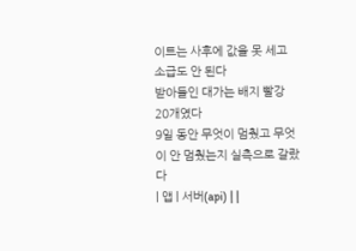이트는 사후에 값을 못 세고 소급도 안 된다
받아들인 대가는 배지 빨강 20개였다
9일 동안 무엇이 멈췄고 무엇이 안 멈췄는지 실측으로 갈랐다
| 앱 | 서버(api) | |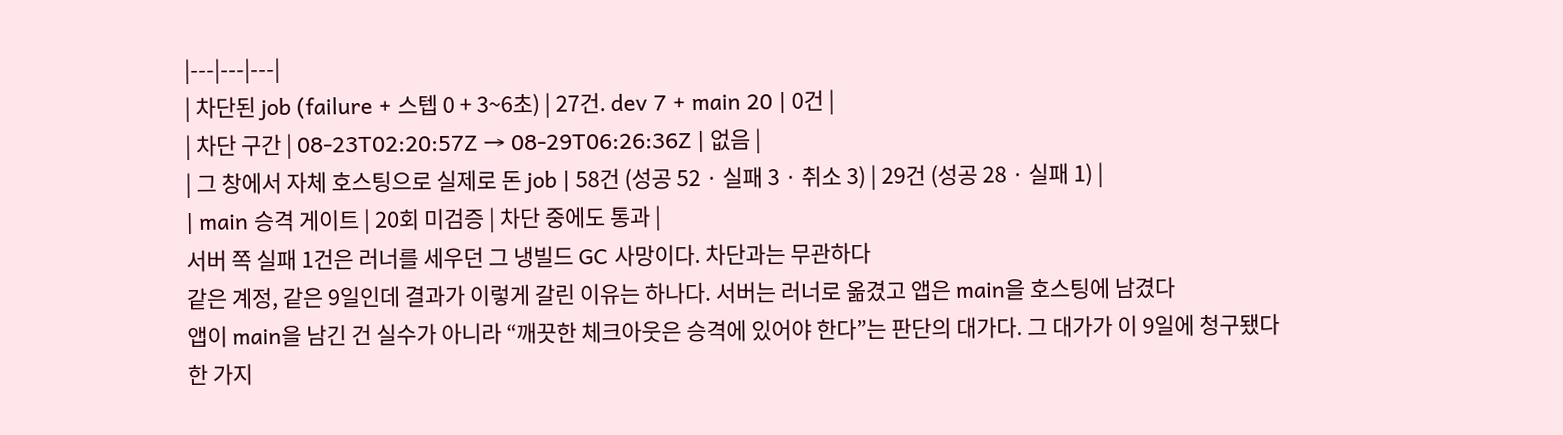|---|---|---|
| 차단된 job (failure + 스텝 0 + 3~6초) | 27건. dev 7 + main 20 | 0건 |
| 차단 구간 | 08-23T02:20:57Z → 08-29T06:26:36Z | 없음 |
| 그 창에서 자체 호스팅으로 실제로 돈 job | 58건 (성공 52 · 실패 3 · 취소 3) | 29건 (성공 28 · 실패 1) |
| main 승격 게이트 | 20회 미검증 | 차단 중에도 통과 |
서버 쪽 실패 1건은 러너를 세우던 그 냉빌드 GC 사망이다. 차단과는 무관하다
같은 계정, 같은 9일인데 결과가 이렇게 갈린 이유는 하나다. 서버는 러너로 옮겼고 앱은 main을 호스팅에 남겼다
앱이 main을 남긴 건 실수가 아니라 “깨끗한 체크아웃은 승격에 있어야 한다”는 판단의 대가다. 그 대가가 이 9일에 청구됐다
한 가지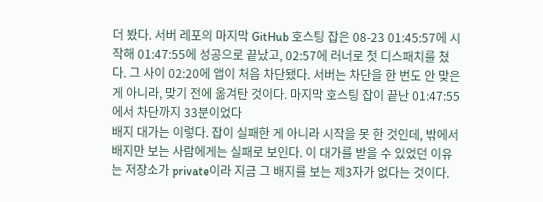더 봤다. 서버 레포의 마지막 GitHub 호스팅 잡은 08-23 01:45:57에 시작해 01:47:55에 성공으로 끝났고, 02:57에 러너로 첫 디스패치를 쳤다. 그 사이 02:20에 앱이 처음 차단됐다. 서버는 차단을 한 번도 안 맞은 게 아니라, 맞기 전에 옮겨탄 것이다. 마지막 호스팅 잡이 끝난 01:47:55에서 차단까지 33분이었다
배지 대가는 이렇다. 잡이 실패한 게 아니라 시작을 못 한 것인데, 밖에서 배지만 보는 사람에게는 실패로 보인다. 이 대가를 받을 수 있었던 이유는 저장소가 private이라 지금 그 배지를 보는 제3자가 없다는 것이다.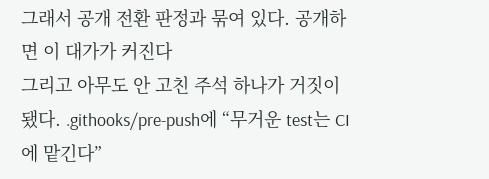그래서 공개 전환 판정과 묶여 있다. 공개하면 이 대가가 커진다
그리고 아무도 안 고친 주석 하나가 거짓이 됐다. .githooks/pre-push에 “무거운 test는 CI에 맡긴다”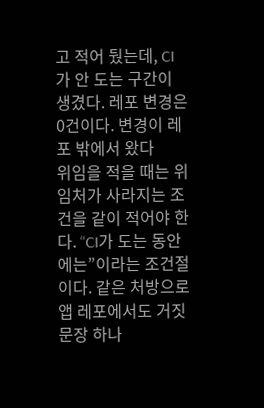고 적어 뒀는데, CI가 안 도는 구간이 생겼다. 레포 변경은 0건이다. 변경이 레포 밖에서 왔다
위임을 적을 때는 위임처가 사라지는 조건을 같이 적어야 한다. “CI가 도는 동안에는”이라는 조건절이다. 같은 처방으로 앱 레포에서도 거짓 문장 하나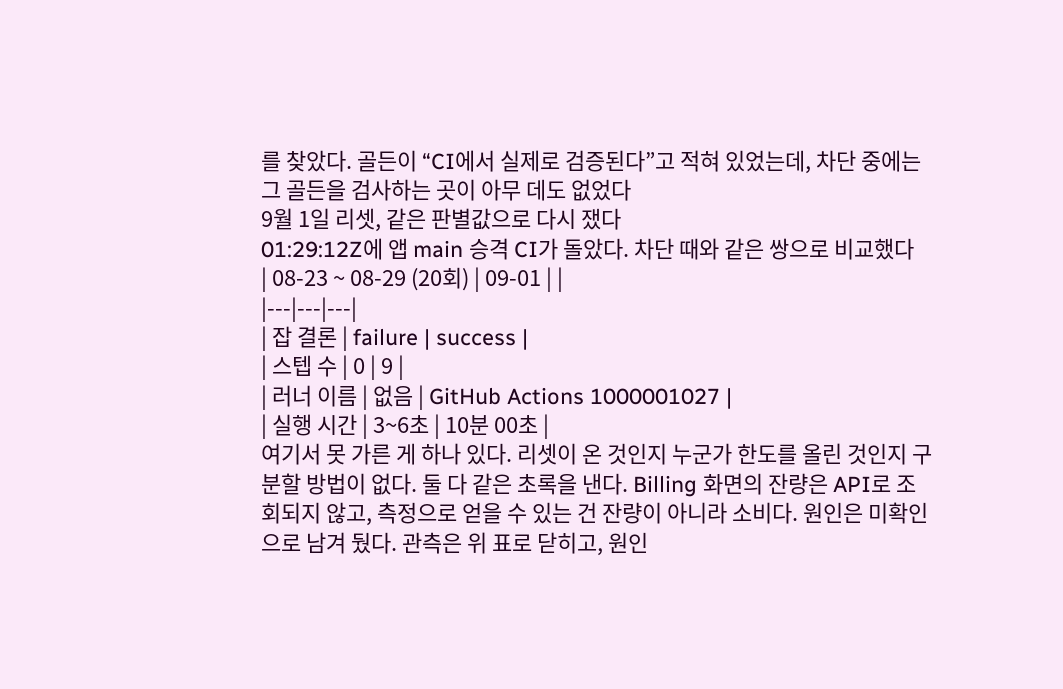를 찾았다. 골든이 “CI에서 실제로 검증된다”고 적혀 있었는데, 차단 중에는 그 골든을 검사하는 곳이 아무 데도 없었다
9월 1일 리셋, 같은 판별값으로 다시 쟀다
01:29:12Z에 앱 main 승격 CI가 돌았다. 차단 때와 같은 쌍으로 비교했다
| 08-23 ~ 08-29 (20회) | 09-01 | |
|---|---|---|
| 잡 결론 | failure | success |
| 스텝 수 | 0 | 9 |
| 러너 이름 | 없음 | GitHub Actions 1000001027 |
| 실행 시간 | 3~6초 | 10분 00초 |
여기서 못 가른 게 하나 있다. 리셋이 온 것인지 누군가 한도를 올린 것인지 구분할 방법이 없다. 둘 다 같은 초록을 낸다. Billing 화면의 잔량은 API로 조회되지 않고, 측정으로 얻을 수 있는 건 잔량이 아니라 소비다. 원인은 미확인으로 남겨 뒀다. 관측은 위 표로 닫히고, 원인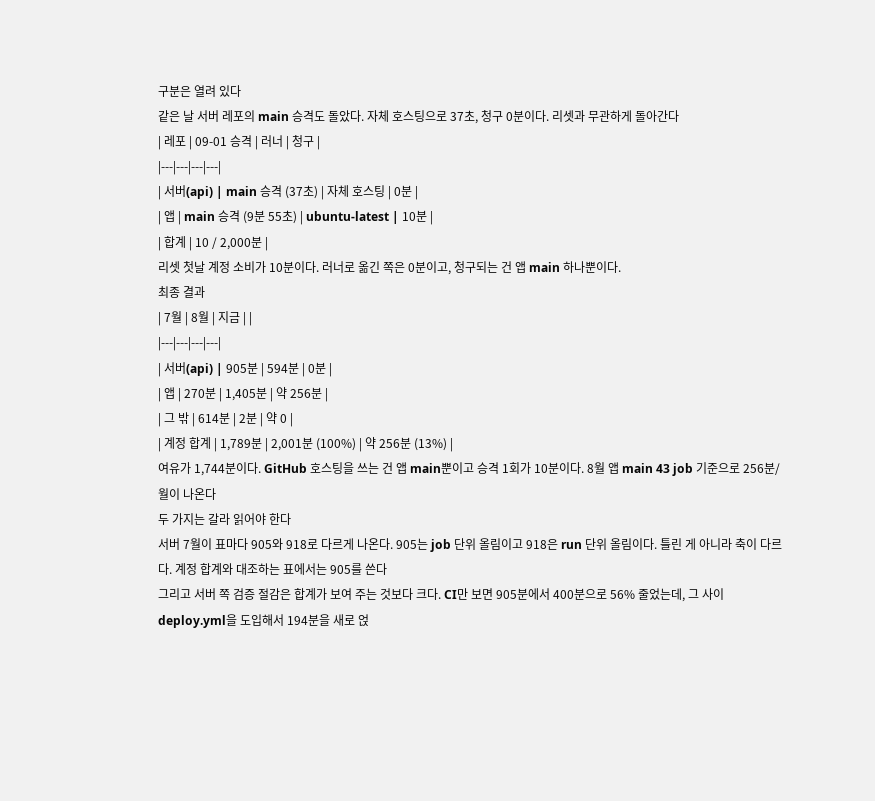구분은 열려 있다
같은 날 서버 레포의 main 승격도 돌았다. 자체 호스팅으로 37초, 청구 0분이다. 리셋과 무관하게 돌아간다
| 레포 | 09-01 승격 | 러너 | 청구 |
|---|---|---|---|
| 서버(api) | main 승격 (37초) | 자체 호스팅 | 0분 |
| 앱 | main 승격 (9분 55초) | ubuntu-latest | 10분 |
| 합계 | 10 / 2,000분 |
리셋 첫날 계정 소비가 10분이다. 러너로 옮긴 쪽은 0분이고, 청구되는 건 앱 main 하나뿐이다.
최종 결과
| 7월 | 8월 | 지금 | |
|---|---|---|---|
| 서버(api) | 905분 | 594분 | 0분 |
| 앱 | 270분 | 1,405분 | 약 256분 |
| 그 밖 | 614분 | 2분 | 약 0 |
| 계정 합계 | 1,789분 | 2,001분 (100%) | 약 256분 (13%) |
여유가 1,744분이다. GitHub 호스팅을 쓰는 건 앱 main뿐이고 승격 1회가 10분이다. 8월 앱 main 43 job 기준으로 256분/월이 나온다
두 가지는 갈라 읽어야 한다
서버 7월이 표마다 905와 918로 다르게 나온다. 905는 job 단위 올림이고 918은 run 단위 올림이다. 틀린 게 아니라 축이 다르다. 계정 합계와 대조하는 표에서는 905를 쓴다
그리고 서버 쪽 검증 절감은 합계가 보여 주는 것보다 크다. CI만 보면 905분에서 400분으로 56% 줄었는데, 그 사이 deploy.yml을 도입해서 194분을 새로 얹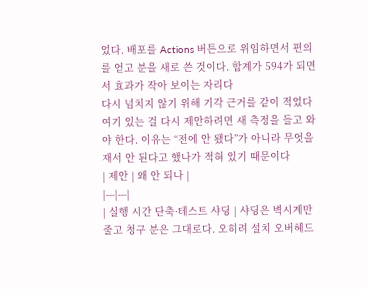었다. 배포를 Actions 버튼으로 위임하면서 편의를 얻고 분을 새로 쓴 것이다. 합계가 594가 되면서 효과가 작아 보이는 자리다
다시 넘치지 않기 위해 기각 근거를 같이 적었다
여기 있는 걸 다시 제안하려면 새 측정을 들고 와야 한다. 이유는 “전에 안 됐다”가 아니라 무엇을 재서 안 된다고 했나가 적혀 있기 때문이다
| 제안 | 왜 안 되나 |
|---|---|
| 실행 시간 단축·테스트 샤딩 | 샤딩은 벽시계만 줄고 청구 분은 그대로다. 오히려 설치 오버헤드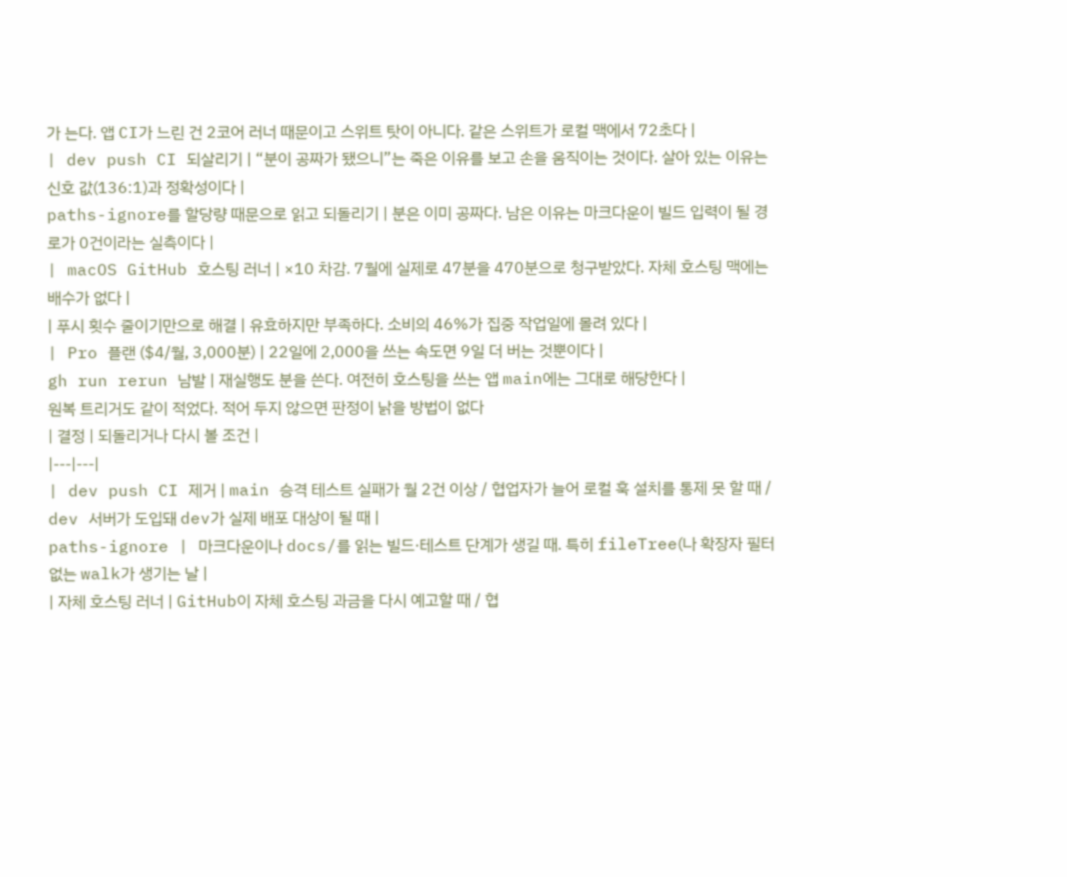가 는다. 앱 CI가 느린 건 2코어 러너 때문이고 스위트 탓이 아니다. 같은 스위트가 로컬 맥에서 72초다 |
| dev push CI 되살리기 | “분이 공짜가 됐으니”는 죽은 이유를 보고 손을 움직이는 것이다. 살아 있는 이유는 신호 값(136:1)과 정확성이다 |
paths-ignore를 할당량 때문으로 읽고 되돌리기 | 분은 이미 공짜다. 남은 이유는 마크다운이 빌드 입력이 될 경로가 0건이라는 실측이다 |
| macOS GitHub 호스팅 러너 | ×10 차감. 7월에 실제로 47분을 470분으로 청구받았다. 자체 호스팅 맥에는 배수가 없다 |
| 푸시 횟수 줄이기만으로 해결 | 유효하지만 부족하다. 소비의 46%가 집중 작업일에 몰려 있다 |
| Pro 플랜 ($4/월, 3,000분) | 22일에 2,000을 쓰는 속도면 9일 더 버는 것뿐이다 |
gh run rerun 남발 | 재실행도 분을 쓴다. 여전히 호스팅을 쓰는 앱 main에는 그대로 해당한다 |
원복 트리거도 같이 적었다. 적어 두지 않으면 판정이 낡을 방법이 없다
| 결정 | 되돌리거나 다시 볼 조건 |
|---|---|
| dev push CI 제거 | main 승격 테스트 실패가 월 2건 이상 / 협업자가 늘어 로컬 훅 설치를 통제 못 할 때 / dev 서버가 도입돼 dev가 실제 배포 대상이 될 때 |
paths-ignore | 마크다운이나 docs/를 읽는 빌드·테스트 단계가 생길 때. 특히 fileTree(나 확장자 필터 없는 walk가 생기는 날 |
| 자체 호스팅 러너 | GitHub이 자체 호스팅 과금을 다시 예고할 때 / 협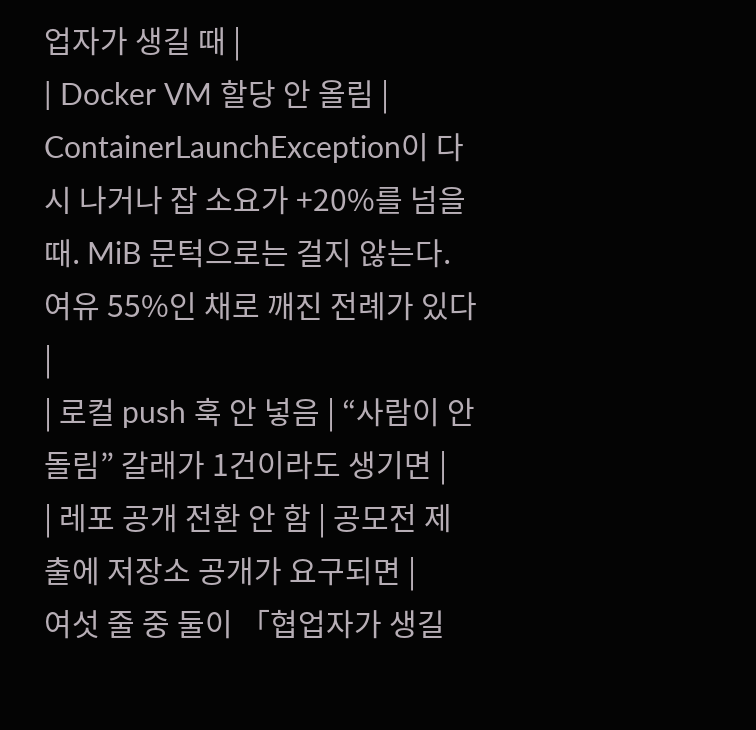업자가 생길 때 |
| Docker VM 할당 안 올림 | ContainerLaunchException이 다시 나거나 잡 소요가 +20%를 넘을 때. MiB 문턱으로는 걸지 않는다. 여유 55%인 채로 깨진 전례가 있다 |
| 로컬 push 훅 안 넣음 | “사람이 안 돌림” 갈래가 1건이라도 생기면 |
| 레포 공개 전환 안 함 | 공모전 제출에 저장소 공개가 요구되면 |
여섯 줄 중 둘이 「협업자가 생길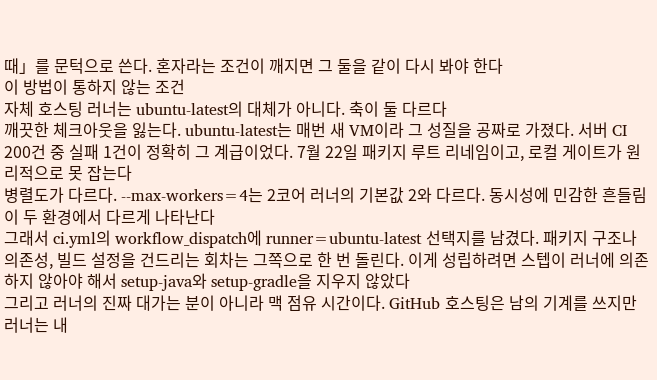때」를 문턱으로 쓴다. 혼자라는 조건이 깨지면 그 둘을 같이 다시 봐야 한다
이 방법이 통하지 않는 조건
자체 호스팅 러너는 ubuntu-latest의 대체가 아니다. 축이 둘 다르다
깨끗한 체크아웃을 잃는다. ubuntu-latest는 매번 새 VM이라 그 성질을 공짜로 가졌다. 서버 CI 200건 중 실패 1건이 정확히 그 계급이었다. 7월 22일 패키지 루트 리네임이고, 로컬 게이트가 원리적으로 못 잡는다
병렬도가 다르다. --max-workers=4는 2코어 러너의 기본값 2와 다르다. 동시성에 민감한 흔들림이 두 환경에서 다르게 나타난다
그래서 ci.yml의 workflow_dispatch에 runner=ubuntu-latest 선택지를 남겼다. 패키지 구조나 의존성, 빌드 설정을 건드리는 회차는 그쪽으로 한 번 돌린다. 이게 성립하려면 스텝이 러너에 의존하지 않아야 해서 setup-java와 setup-gradle을 지우지 않았다
그리고 러너의 진짜 대가는 분이 아니라 맥 점유 시간이다. GitHub 호스팅은 남의 기계를 쓰지만 러너는 내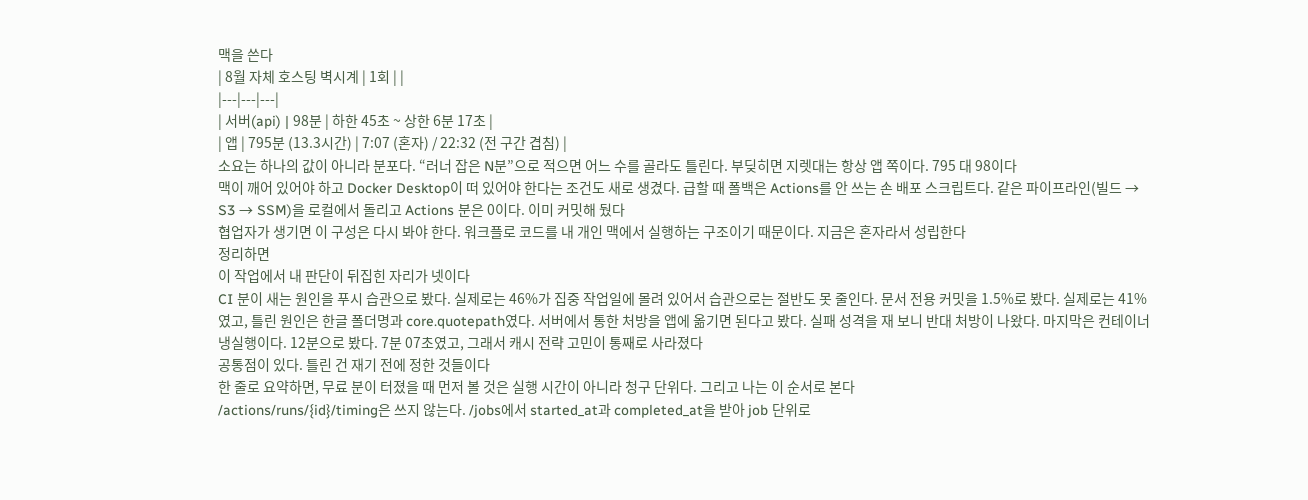맥을 쓴다
| 8월 자체 호스팅 벽시계 | 1회 | |
|---|---|---|
| 서버(api) | 98분 | 하한 45초 ~ 상한 6분 17초 |
| 앱 | 795분 (13.3시간) | 7:07 (혼자) / 22:32 (전 구간 겹침) |
소요는 하나의 값이 아니라 분포다. “러너 잡은 N분”으로 적으면 어느 수를 골라도 틀린다. 부딪히면 지렛대는 항상 앱 쪽이다. 795 대 98이다
맥이 깨어 있어야 하고 Docker Desktop이 떠 있어야 한다는 조건도 새로 생겼다. 급할 때 폴백은 Actions를 안 쓰는 손 배포 스크립트다. 같은 파이프라인(빌드 → S3 → SSM)을 로컬에서 돌리고 Actions 분은 0이다. 이미 커밋해 뒀다
협업자가 생기면 이 구성은 다시 봐야 한다. 워크플로 코드를 내 개인 맥에서 실행하는 구조이기 때문이다. 지금은 혼자라서 성립한다
정리하면
이 작업에서 내 판단이 뒤집힌 자리가 넷이다
CI 분이 새는 원인을 푸시 습관으로 봤다. 실제로는 46%가 집중 작업일에 몰려 있어서 습관으로는 절반도 못 줄인다. 문서 전용 커밋을 1.5%로 봤다. 실제로는 41%였고, 틀린 원인은 한글 폴더명과 core.quotepath였다. 서버에서 통한 처방을 앱에 옮기면 된다고 봤다. 실패 성격을 재 보니 반대 처방이 나왔다. 마지막은 컨테이너 냉실행이다. 12분으로 봤다. 7분 07초였고, 그래서 캐시 전략 고민이 통째로 사라졌다
공통점이 있다. 틀린 건 재기 전에 정한 것들이다
한 줄로 요약하면, 무료 분이 터졌을 때 먼저 볼 것은 실행 시간이 아니라 청구 단위다. 그리고 나는 이 순서로 본다
/actions/runs/{id}/timing은 쓰지 않는다. /jobs에서 started_at과 completed_at을 받아 job 단위로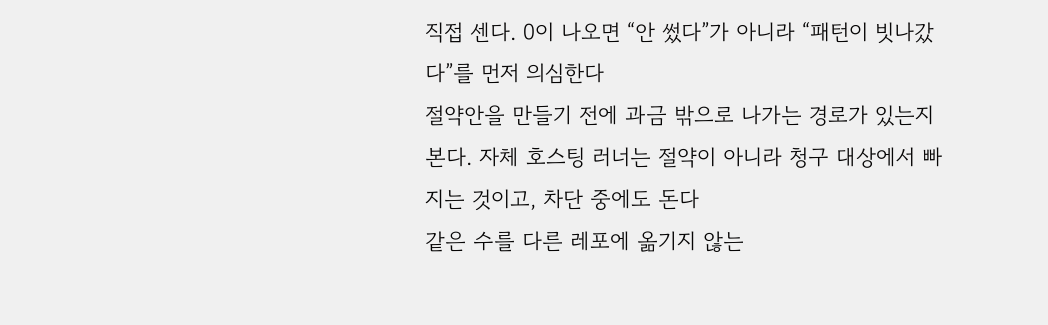직접 센다. 0이 나오면 “안 썼다”가 아니라 “패턴이 빗나갔다”를 먼저 의심한다
절약안을 만들기 전에 과금 밖으로 나가는 경로가 있는지 본다. 자체 호스팅 러너는 절약이 아니라 청구 대상에서 빠지는 것이고, 차단 중에도 돈다
같은 수를 다른 레포에 옮기지 않는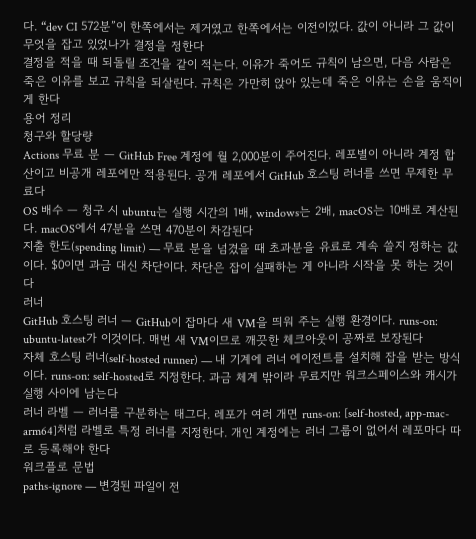다. “dev CI 572분”이 한쪽에서는 제거였고 한쪽에서는 이전이었다. 값이 아니라 그 값이 무엇을 잡고 있었나가 결정을 정한다
결정을 적을 때 되돌릴 조건을 같이 적는다. 이유가 죽어도 규칙이 남으면, 다음 사람은 죽은 이유를 보고 규칙을 되살린다. 규칙은 가만히 앉아 있는데 죽은 이유는 손을 움직이게 한다
용어 정리
청구와 할당량
Actions 무료 분 — GitHub Free 계정에 월 2,000분이 주어진다. 레포별이 아니라 계정 합산이고 비공개 레포에만 적용된다. 공개 레포에서 GitHub 호스팅 러너를 쓰면 무제한 무료다
OS 배수 — 청구 시 ubuntu는 실행 시간의 1배, windows는 2배, macOS는 10배로 계산된다. macOS에서 47분을 쓰면 470분이 차감된다
지출 한도(spending limit) — 무료 분을 넘겼을 때 초과분을 유료로 계속 쓸지 정하는 값이다. $0이면 과금 대신 차단이다. 차단은 잡이 실패하는 게 아니라 시작을 못 하는 것이다
러너
GitHub 호스팅 러너 — GitHub이 잡마다 새 VM을 띄워 주는 실행 환경이다. runs-on: ubuntu-latest가 이것이다. 매번 새 VM이므로 깨끗한 체크아웃이 공짜로 보장된다
자체 호스팅 러너(self-hosted runner) — 내 기계에 러너 에이전트를 설치해 잡을 받는 방식이다. runs-on: self-hosted로 지정한다. 과금 체계 밖이라 무료지만 워크스페이스와 캐시가 실행 사이에 남는다
러너 라벨 — 러너를 구분하는 태그다. 레포가 여러 개면 runs-on: [self-hosted, app-mac-arm64]처럼 라벨로 특정 러너를 지정한다. 개인 계정에는 러너 그룹이 없어서 레포마다 따로 등록해야 한다
워크플로 문법
paths-ignore — 변경된 파일이 전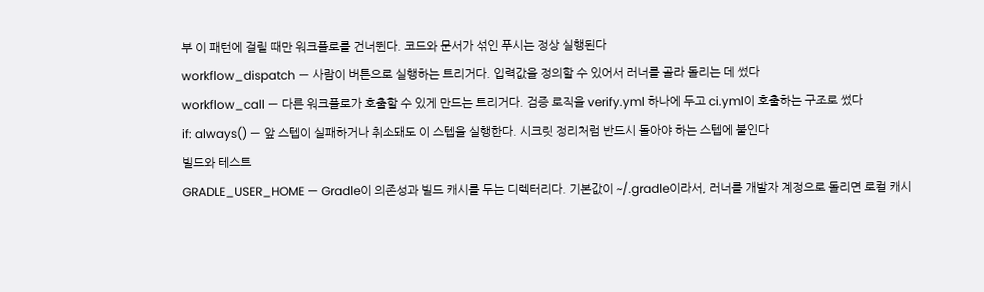부 이 패턴에 걸릴 때만 워크플로를 건너뛴다. 코드와 문서가 섞인 푸시는 정상 실행된다
workflow_dispatch — 사람이 버튼으로 실행하는 트리거다. 입력값을 정의할 수 있어서 러너를 골라 돌리는 데 썼다
workflow_call — 다른 워크플로가 호출할 수 있게 만드는 트리거다. 검증 로직을 verify.yml 하나에 두고 ci.yml이 호출하는 구조로 썼다
if: always() — 앞 스텝이 실패하거나 취소돼도 이 스텝을 실행한다. 시크릿 정리처럼 반드시 돌아야 하는 스텝에 붙인다
빌드와 테스트
GRADLE_USER_HOME — Gradle이 의존성과 빌드 캐시를 두는 디렉터리다. 기본값이 ~/.gradle이라서, 러너를 개발자 계정으로 돌리면 로컬 캐시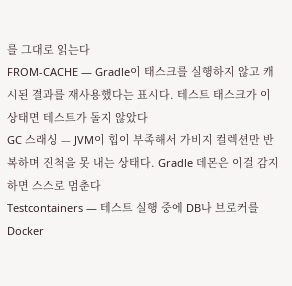를 그대로 읽는다
FROM-CACHE — Gradle이 태스크를 실행하지 않고 캐시된 결과를 재사용했다는 표시다. 테스트 태스크가 이 상태면 테스트가 돌지 않았다
GC 스래싱 — JVM이 힙이 부족해서 가비지 컬렉션만 반복하며 진척을 못 내는 상태다. Gradle 데몬은 이걸 감지하면 스스로 멈춘다
Testcontainers — 테스트 실행 중에 DB나 브로커를 Docker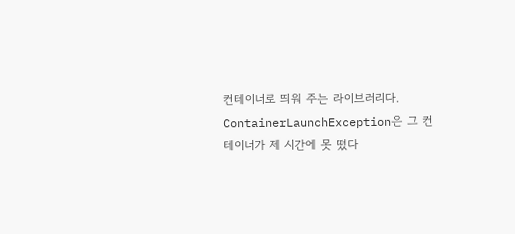컨테이너로 띄워 주는 라이브러리다. ContainerLaunchException은 그 컨테이너가 제 시간에 못 떴다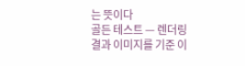는 뜻이다
골든 테스트 — 렌더링 결과 이미지를 기준 이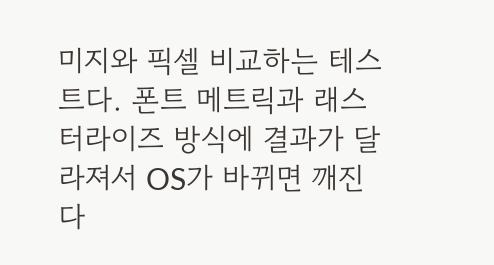미지와 픽셀 비교하는 테스트다. 폰트 메트릭과 래스터라이즈 방식에 결과가 달라져서 OS가 바뀌면 깨진다